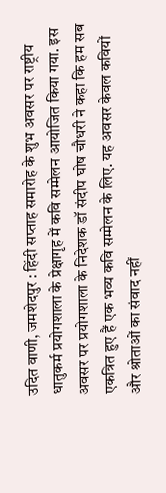उदित वाणी, जमशेदपुर : हिंदी सप्ताह समारोह के शुभ अवसर पर राष्ट्रीय धातुकर्म प्रयोगशाला के प्रेक्षागृह में कवि सम्मेलन आयोजित किया गया. इस अवसर पर प्रयोगशाला के निदेशक डॉ संदीप घोष चौधरी ने कहा कि हम सब एकत्रित हुए हैं एक भव्य कवि सम्मेलन के लिए. यह अवसर केवल कवियों और श्रोताओं का संवाद नहीं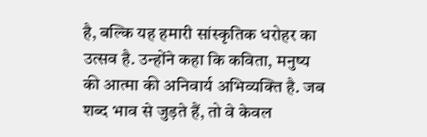है, बल्कि यह हमारी सांस्कृतिक धरोहर का उत्सव है. उन्होंने कहा कि कविता, मनुष्य की आत्मा की अनिवार्य अभिव्यक्ति है. जब शब्द भाव से जुड़ते हैं, तो वे केवल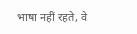भाषा नहीं रहते, वे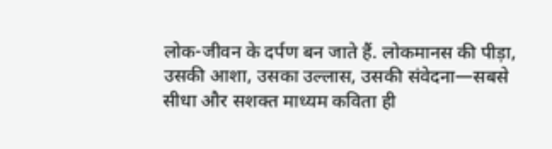लोक-जीवन के दर्पण बन जाते हैं. लोकमानस की पीड़ा, उसकी आशा, उसका उल्लास, उसकी संवेदना—सबसे सीधा और सशक्त माध्यम कविता ही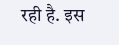रही है. इस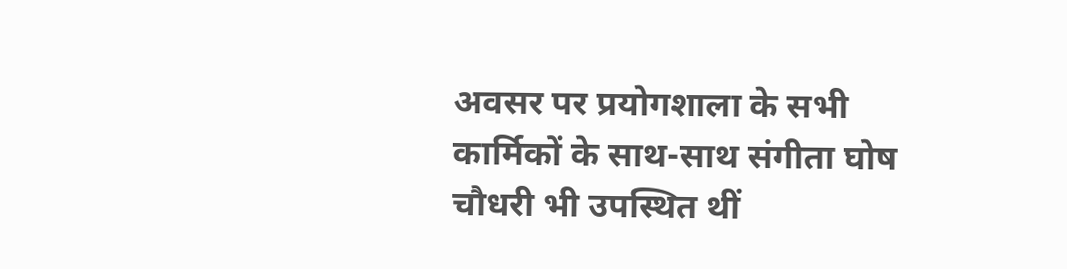अवसर पर प्रयोगशाला के सभी कार्मिकों के साथ-साथ संगीता घोष चौधरी भी उपस्थित थीं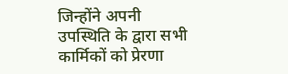जिन्होंने अपनी उपस्थिति के द्वारा सभी कार्मिकों को प्रेरणा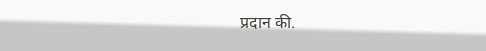प्रदान की.